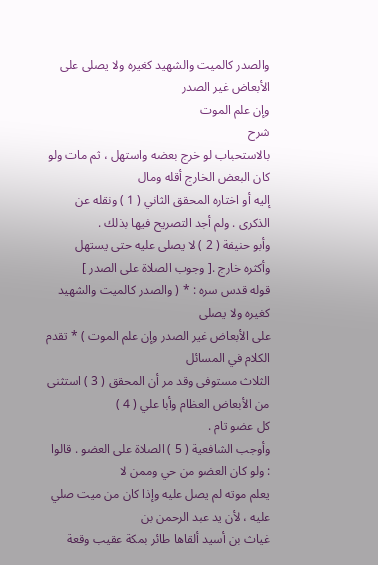والصدر كالميت والشهيد كغيره ولا يصلى على الأبعاض غير الصدر
وإن علم الموت
شرح
بالاستحباب لو خرج بعضه واستهل ، ثم مات ولو كان البعض الخارج أقله ومال
إليه أو اختاره المحقق الثاني ( 1 ) ونقله عن الذكرى . ولم أجد التصريح فيها بذلك .
وأبو حنيفة ( 2 ) لا يصلى عليه حتى يستهل وأكثره خارج .[ وجوب الصلاة على الصدر ]
قوله قدس سره : * ( والصدر كالميت والشهيد كغيره ولا يصلى
على الأبعاض غير الصدر وإن علم الموت ) * تقدم الكلام في المسائل
الثلاث مستوفى وقد مر أن المحقق ( 3 ) استثنى من الأبعاض العظام وأبا علي ( 4 )
كل عضو تام .
وأوجب الشافعية ( 5 ) الصلاة على العضو . قالوا : ولو كان العضو من حي وممن لا
يعلم موته لم يصل عليه وإذا كان من ميت صلي عليه ، لأن يد عبد الرحمن بن
غياث بن أسيد ألقاها طائر بمكة عقيب وقعة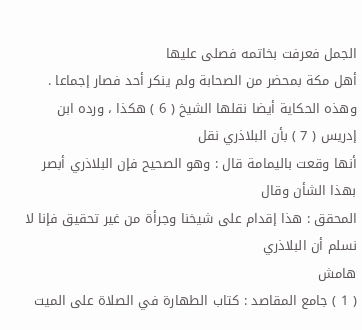الجمل فعرفت بخاتمه فصلى عليها
أهل مكة بمحضر من الصحابة ولم ينكر أحد فصار إجماعا .
وهذه الحكاية أيضا نقلها الشيخ ( 6 ) هكذا ، ورده ابن إدريس ( 7 ) بأن البلاذري نقل
أنها وقعت باليمامة قال : وهو الصحيح فإن البلاذري أبصر بهذا الشأن وقال
المحقق : هذا إقدام على شيخنا وجرأة من غير تحقيق فإنا لا نسلم أن البلاذري
هامش
( 1 ) جامع المقاصد : كتاب الطهارة في الصلاة على الميت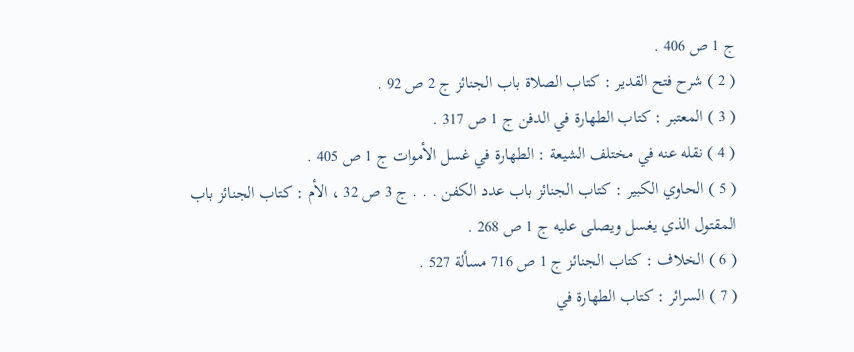ج 1 ص 406 .
( 2 ) شرح فتح القدير : كتاب الصلاة باب الجنائز ج 2 ص 92 .
( 3 ) المعتبر : كتاب الطهارة في الدفن ج 1 ص 317 .
( 4 ) نقله عنه في مختلف الشيعة : الطهارة في غسل الأموات ج 1 ص 405 .
( 5 ) الحاوي الكبير : كتاب الجنائز باب عدد الكفن . . . ج 3 ص 32 ، الأم : كتاب الجنائز باب
المقتول الذي يغسل ويصلى عليه ج 1 ص 268 .
( 6 ) الخلاف : كتاب الجنائز ج 1 ص 716 مسألة 527 .
( 7 ) السرائر : كتاب الطهارة في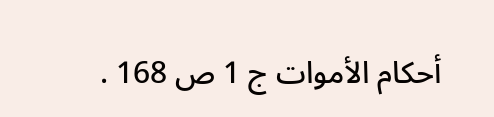أحكام الأموات ج 1 ص 168 .